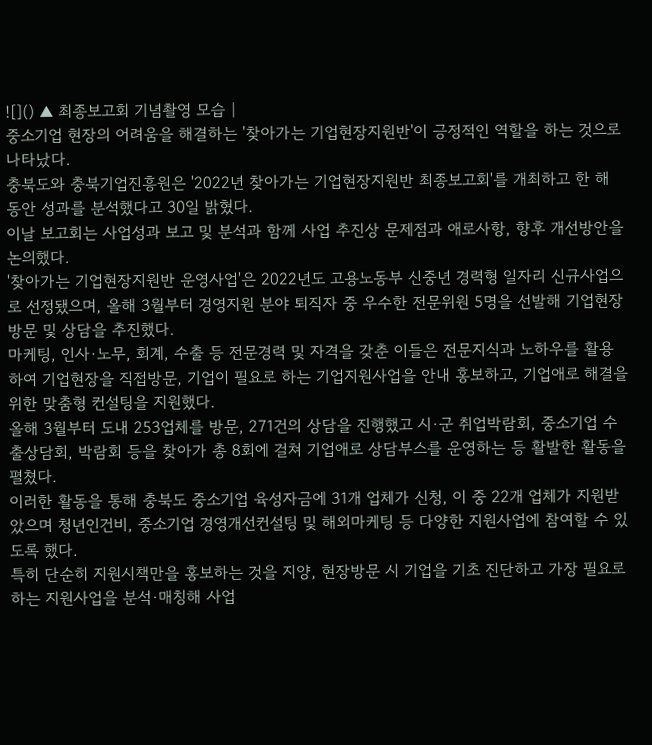![]() ▲ 최종보고회 기념촬영 모습 |
중소기업 현장의 어려움을 해결하는 '찾아가는 기업현장지원반'이 긍정적인 역할을 하는 것으로 나타났다.
충북도와 충북기업진흥원은 '2022년 찾아가는 기업현장지원반 최종보고회'를 개최하고 한 해 동안 성과를 분석했다고 30일 밝혔다.
이날 보고회는 사업성과 보고 및 분석과 함께 사업 추진상 문제점과 애로사항, 향후 개선방안을 논의했다.
'찾아가는 기업현장지원반 운영사업'은 2022년도 고용노동부 신중년 경력형 일자리 신규사업으로 선정됐으며, 올해 3월부터 경영지원 분야 퇴직자 중 우수한 전문위원 5명을 선발해 기업현장 방문 및 상담을 추진했다.
마케팅, 인사·노무, 회계, 수출 등 전문경력 및 자격을 갖춘 이들은 전문지식과 노하우를 활용하여 기업현장을 직접방문, 기업이 필요로 하는 기업지원사업을 안내 홍보하고, 기업애로 해결을 위한 맞춤형 컨설팅을 지원했다.
올해 3월부터 도내 253업체를 방문, 271건의 상담을 진행했고 시·군 취업박람회, 중소기업 수출상담회, 박람회 등을 찾아가 총 8회에 걸쳐 기업애로 상담부스를 운영하는 등 활발한 활동을 펼쳤다.
이러한 활동을 통해 충북도 중소기업 육성자금에 31개 업체가 신청, 이 중 22개 업체가 지원받았으며 청년인건비, 중소기업 경영개선컨설팅 및 해외마케팅 등 다양한 지원사업에 참여할 수 있도록 했다.
특히 단순히 지원시책만을 홍보하는 것을 지양, 현장방문 시 기업을 기초 진단하고 가장 필요로 하는 지원사업을 분석·매칭해 사업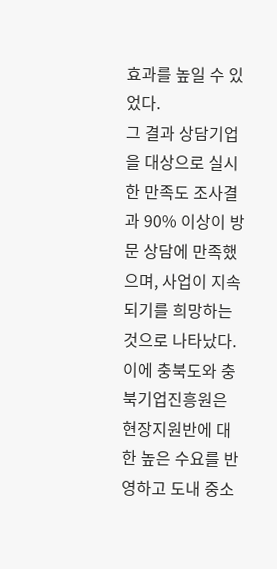효과를 높일 수 있었다.
그 결과 상담기업을 대상으로 실시한 만족도 조사결과 90% 이상이 방문 상담에 만족했으며, 사업이 지속되기를 희망하는 것으로 나타났다.
이에 충북도와 충북기업진흥원은 현장지원반에 대한 높은 수요를 반영하고 도내 중소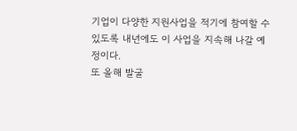기업이 다양한 지원사업을 적기에 참여할 수 있도록 내년에도 이 사업을 지속해 나갈 예정이다.
또 올해 발굴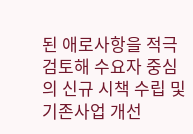된 애로사항을 적극 검토해 수요자 중심의 신규 시책 수립 및 기존사업 개선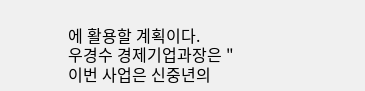에 활용할 계획이다.
우경수 경제기업과장은 "이번 사업은 신중년의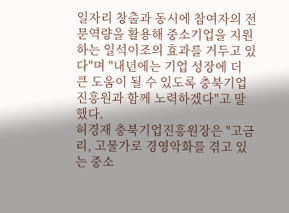일자리 창출과 동시에 참여자의 전문역량을 활용해 중소기업을 지원하는 일석이조의 효과를 거두고 있다"며 "내년에는 기업 성장에 더 큰 도움이 될 수 있도록 충북기업진흥원과 함께 노력하겠다"고 말했다.
허경재 충북기업진흥원장은 "고금리, 고물가로 경영악화를 겪고 있는 중소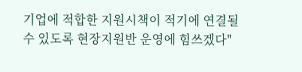기업에 적합한 지원시책이 적기에 연결될 수 있도록 현장지원반 운영에 힘쓰겠다"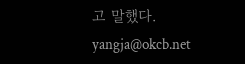고 말했다.
yangja@okcb.net